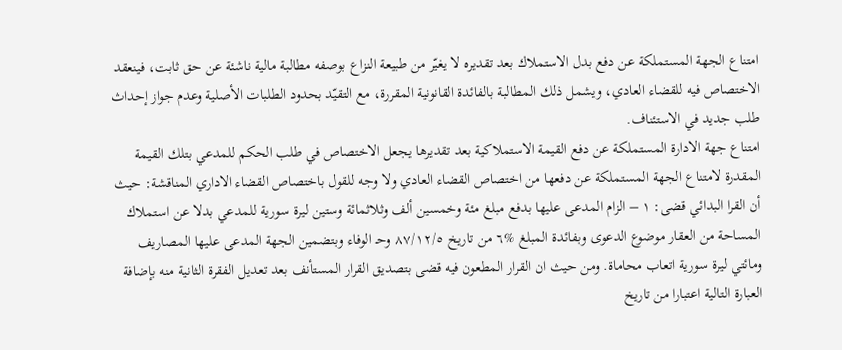امتناع الجهة المستملكة عن دفع بدل الاستملاك بعد تقديره لا يغيّر من طبيعة النزاع بوصفه مطالبة مالية ناشئة عن حق ثابت، فينعقد الاختصاص فيه للقضاء العادي، ويشمل ذلك المطالبة بالفائدة القانونية المقررة، مع التقيّد بحدود الطلبات الأصلية وعدم جواز إحداث طلب جديد في الاستئناف.
امتناع جهة الادارة المستملكة عن دفع القيمة الاستملاكية بعد تقديرها يجعل الاختصاص في طلب الحكم للمدعي بتلك القيمة المقدرة لامتناع الجهة المستملكة عن دفعها من اختصاص القضاء العادي ولا وجه للقول باختصاص القضاء الاداري المناقشة: حيث أن القرا البدائي قضى: ۱ – الزام المدعى عليها بدفع مبلغ مئة وخمسين ألف وثلاثمائة وستين ليرة سورية للمدعي بدلا عن استملاك المساحة من العقار موضوع الدعوى وبفائدة المبلغ %٦ من تاريخ ٨٧/١٢/٥ وحـ الوفاء وبتضمين الجهة المدعى عليها المصاريف ومائتي ليرة سورية اتعاب محاماة. ومن حيث ان القرار المطعون فيه قضى بتصديق القرار المستأنف بعد تعديل الفقرة الثانية منه بإضافة العبارة التالية اعتبارا من تاريخ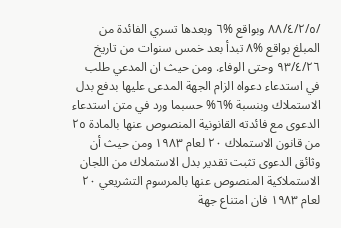/٨٨/٤/٢/٥ وبواقع %٦ وبعدها تسري الفائدة من المبلغ بواقع %۸ تبدأ بعد خمس سنوات من تاريخ ٩٣/٤/٢٦ وحتى الوفاء. ومن حيث ان المدعي طلب في استدعاء دعواه الزام الجهة المدعى عليها بدفع بدل الاستملاك وبنسبة %٦% حسبما ورد في متن استدعاء الدعوى مع فائدته القانونية المنصوص عنها بالمادة ٢٥ من قانون الاستملاك ۲۰ لعام ۱۹۸۳ ومن حيث أن وثائق الدعوى تثبت تقدير بدل الاستملاك من اللجان الاستملاكية المنصوص عنها بالمرسوم التشريعي ٢٠ لعام ۱۹۸۳ فان امتناع جهة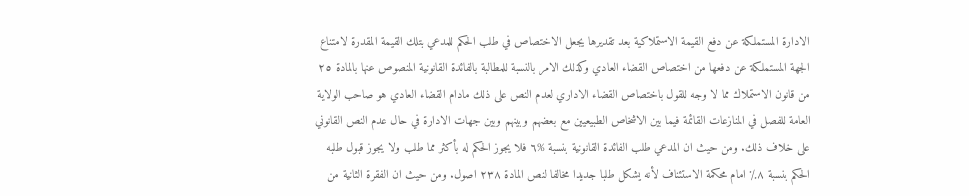الادارة المستملكة عن دفع القيمة الاستملاكية بعد تقديرها يجعل الاختصاص في طلب الحكم للمدعي بتلك القيمة المقدرة لامتناع الجهة المستملكة عن دفعها من اختصاص القضاء العادي وكذلك الامر بالنسبة للمطالبة بالفائدة القانونية المنصوص عنها بالمادة ٢٥ من قانون الاستملاك مما لا وجه للقول باختصاص القضاء الاداري لعدم النص على ذلك مادام القضاء العادي هو صاحب الولاية العامة للفصل في المنازعات القائمة فيما بين الاشخاص الطبيعيين مع بعضهم وبينهم وبين جهات الادارة في حال عدم النص القانوني على خلاف ذلك. ومن حيث ان المدعي طلب الفائدة القانونية بنسبة %٦ فلا يجوز الحكم له بأكثر مما طلب ولا يجوز قبول طلبه الحكم بنسبة ۸٪ امام محكمة الاستئناف لأنه يشكل طلبا جديدا مخالفا لنص المادة ۲۳۸ اصول. ومن حيث ان الفقرة الثانية من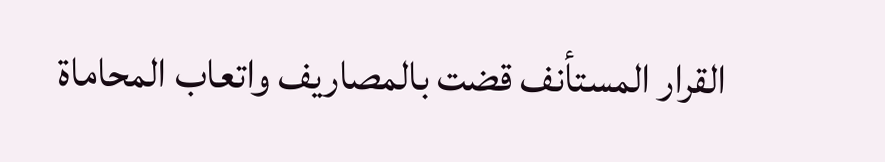القرار المستأنف قضت بالمصاريف واتعاب المحاماة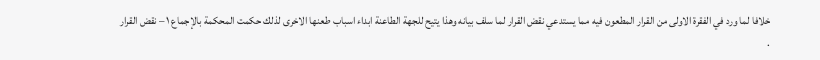خلافا لما ورد في الفقرة الاولى من القرار المطعون فيه مما يستدعي نقض القرار لما سلف بيانه وهذا يتيح للجهة الطاعنة ابداء اسباب طعنها الاخرى لذلك حكمت المحكمة بالإجماع ١ – نقض القرار .